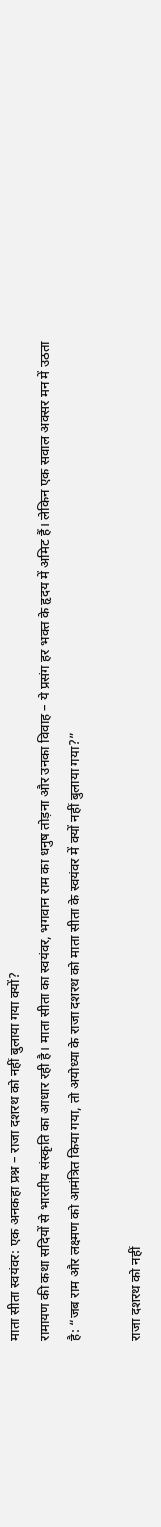माता सीता स्वयंवर: एक अनकहा प्रश्न – राजा दशरथ को नहीं बुलाया गया क्यों?
रामायण की कथा सदियों से भारतीय संस्कृति का आधार रही है। माता सीता का स्वयंवर, भगवान राम का धनुष तोड़ना और उनका विवाह – ये प्रसंग हर भक्त के हृदय में अमिट हैं। लेकिन एक सवाल अक्सर मन में उठता है: “जब राम और लक्ष्मण को आमंत्रित किया गया, तो अयोध्या के राजा दशरथ को माता सीता के स्वयंवर में क्यों नहीं बुलाया गया?”

राजा दशरथ को नहीं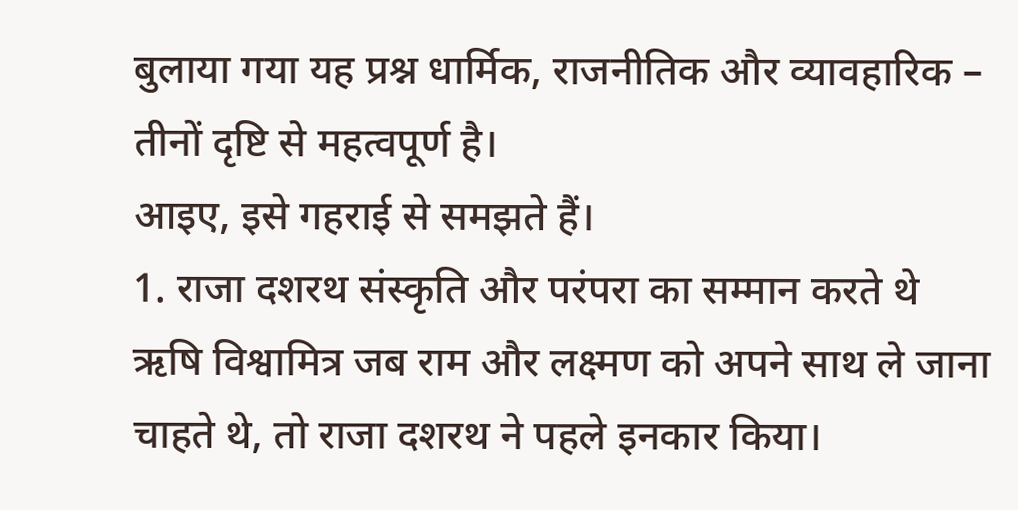बुलाया गया यह प्रश्न धार्मिक, राजनीतिक और व्यावहारिक – तीनों दृष्टि से महत्वपूर्ण है।
आइए, इसे गहराई से समझते हैं।
1. राजा दशरथ संस्कृति और परंपरा का सम्मान करते थे
ऋषि विश्वामित्र जब राम और लक्ष्मण को अपने साथ ले जाना चाहते थे, तो राजा दशरथ ने पहले इनकार किया।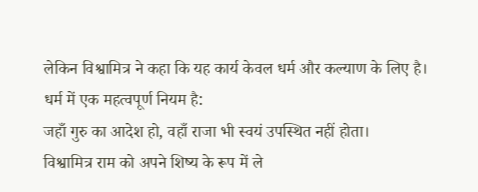लेकिन विश्वामित्र ने कहा कि यह कार्य केवल धर्म और कल्याण के लिए है।
धर्म में एक महत्वपूर्ण नियम है:
जहाँ गुरु का आदेश हो, वहाँ राजा भी स्वयं उपस्थित नहीं होता।
विश्वामित्र राम को अपने शिष्य के रूप में ले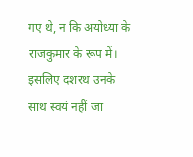गए थे, न कि अयोध्या के राजकुमार के रूप में।
इसलिए दशरथ उनके साथ स्वयं नहीं जा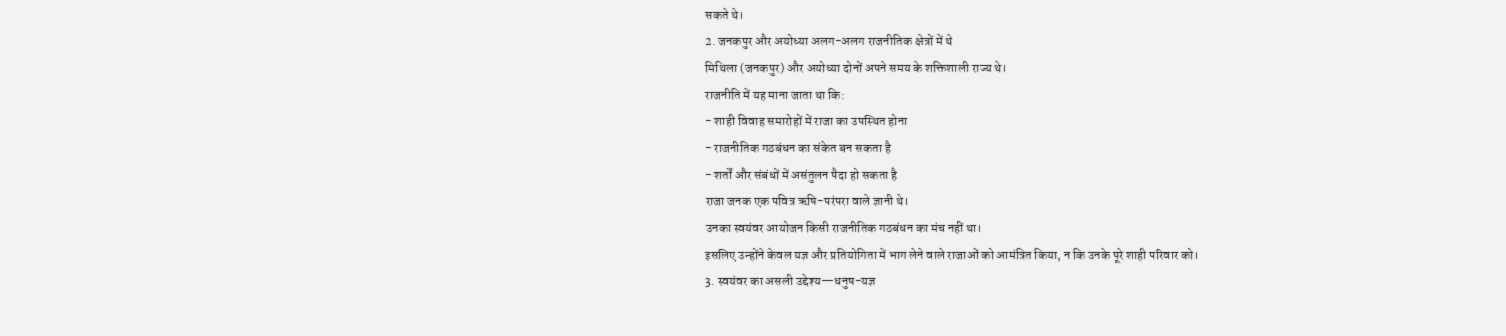सकते थे।
2. जनकपुर और अयोध्या अलग-अलग राजनीतिक क्षेत्रों में थे
मिथिला (जनकपुर) और अयोध्या दोनों अपने समय के शक्तिशाली राज्य थे।
राजनीति में यह माना जाता था कि:
- शाही विवाह समारोहों में राजा का उपस्थित होना
- राजनीतिक गठबंधन का संकेत बन सकता है
- शर्तों और संबंधों में असंतुलन पैदा हो सकता है
राजा जनक एक पवित्र ऋषि-परंपरा वाले ज्ञानी थे।
उनका स्वयंवर आयोजन किसी राजनीतिक गठबंधन का मंच नहीं था।
इसलिए उन्होंने केवल यज्ञ और प्रतियोगिता में भाग लेने वाले राजाओं को आमंत्रित किया, न कि उनके पूरे शाही परिवार को।
3. स्वयंवर का असली उद्देश्य—धनुष-यज्ञ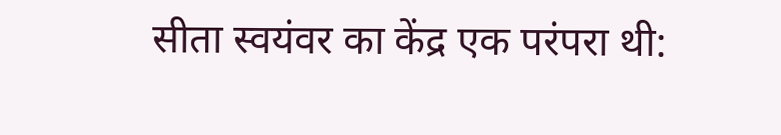सीता स्वयंवर का केंद्र एक परंपरा थी: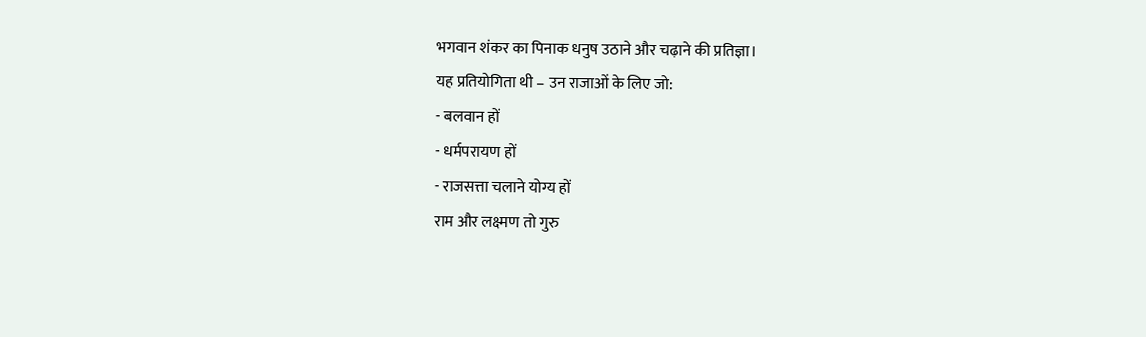भगवान शंकर का पिनाक धनुष उठाने और चढ़ाने की प्रतिज्ञा।
यह प्रतियोगिता थी – उन राजाओं के लिए जो:
- बलवान हों
- धर्मपरायण हों
- राजसत्ता चलाने योग्य हों
राम और लक्ष्मण तो गुरु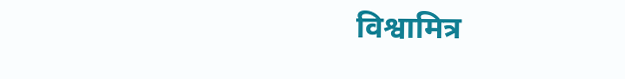विश्वामित्र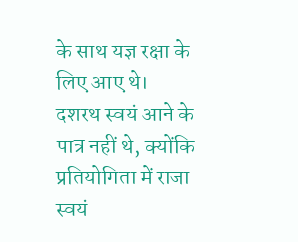के साथ यज्ञ रक्षा के लिए आए थे।
दशरथ स्वयं आने के पात्र नहीं थे, क्योंकि प्रतियोगिता में राजा स्वयं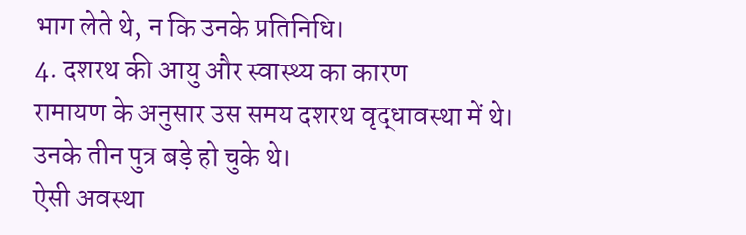भाग लेते थे, न कि उनके प्रतिनिधि।
4. दशरथ की आयु और स्वास्थ्य का कारण
रामायण के अनुसार उस समय दशरथ वृद्धावस्था में थे। उनके तीन पुत्र बड़े हो चुके थे।
ऐसी अवस्था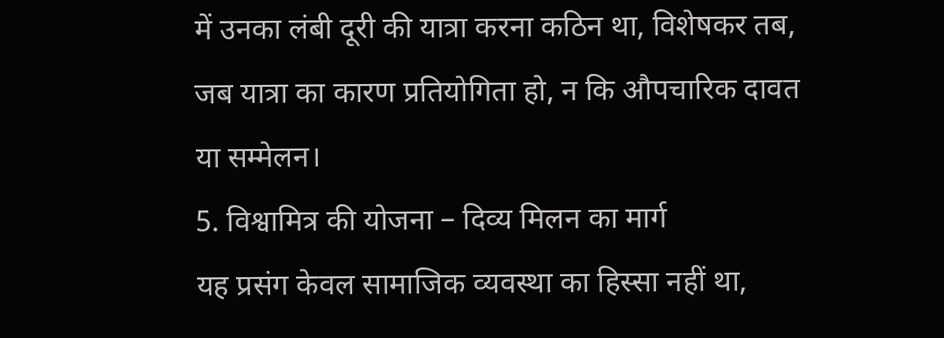में उनका लंबी दूरी की यात्रा करना कठिन था, विशेषकर तब, जब यात्रा का कारण प्रतियोगिता हो, न कि औपचारिक दावत या सम्मेलन।
5. विश्वामित्र की योजना – दिव्य मिलन का मार्ग
यह प्रसंग केवल सामाजिक व्यवस्था का हिस्सा नहीं था,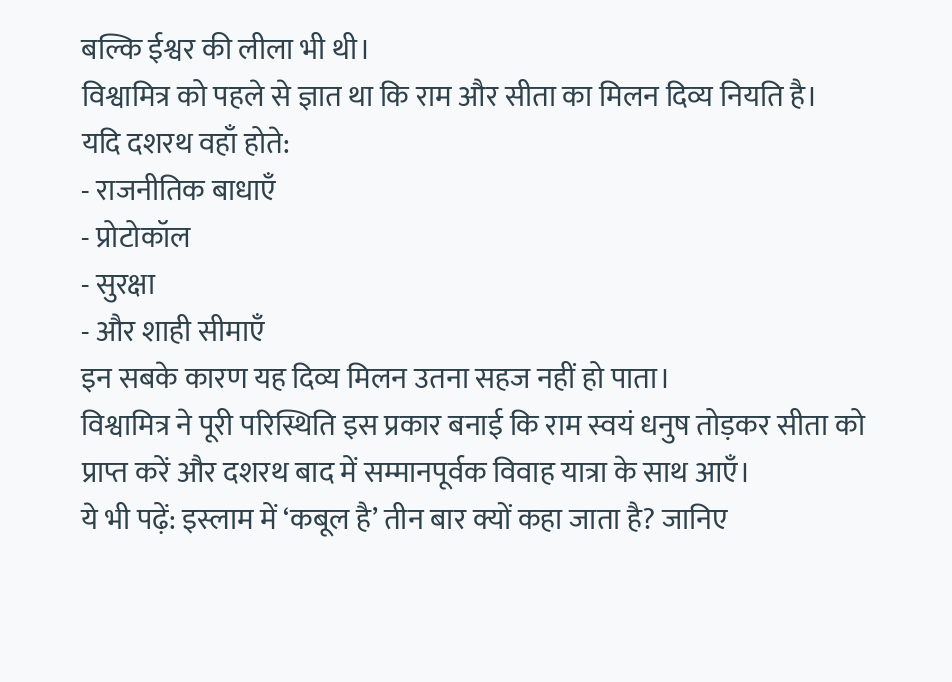बल्कि ईश्वर की लीला भी थी।
विश्वामित्र को पहले से ज्ञात था कि राम और सीता का मिलन दिव्य नियति है।
यदि दशरथ वहाँ होते:
- राजनीतिक बाधाएँ
- प्रोटोकॉल
- सुरक्षा
- और शाही सीमाएँ
इन सबके कारण यह दिव्य मिलन उतना सहज नहीं हो पाता।
विश्वामित्र ने पूरी परिस्थिति इस प्रकार बनाई कि राम स्वयं धनुष तोड़कर सीता को प्राप्त करें और दशरथ बाद में सम्मानपूर्वक विवाह यात्रा के साथ आएँ।
ये भी पढ़ें: इस्लाम में ‘कबूल है’ तीन बार क्यों कहा जाता है? जानिए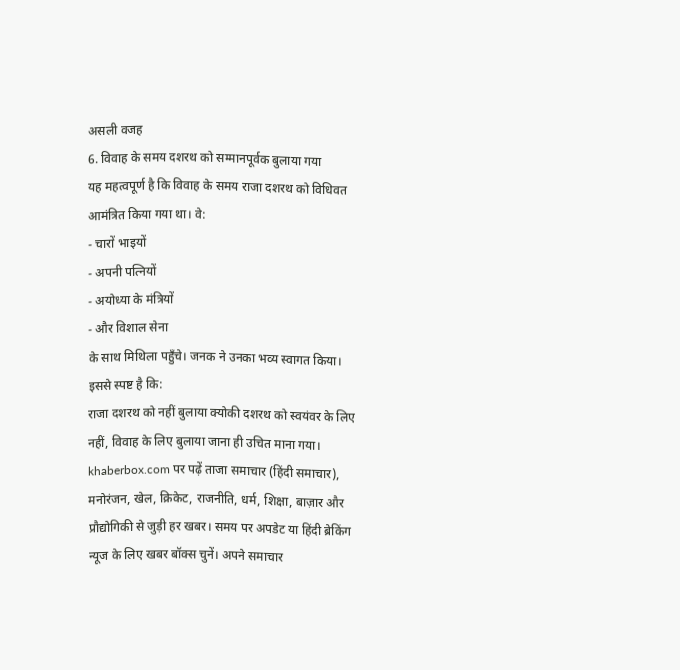असली वजह
6. विवाह के समय दशरथ को सम्मानपूर्वक बुलाया गया
यह महत्वपूर्ण है कि विवाह के समय राजा दशरथ को विधिवत आमंत्रित किया गया था। वे:
- चारों भाइयों
- अपनी पत्नियों
- अयोध्या के मंत्रियों
- और विशाल सेना
के साथ मिथिला पहुँचे। जनक ने उनका भव्य स्वागत किया।
इससे स्पष्ट है कि:
राजा दशरथ को नहीं बुलाया क्योकी दशरथ को स्वयंवर के लिए नहीं, विवाह के लिए बुलाया जाना ही उचित माना गया।
khaberbox.com पर पढ़ें ताजा समाचार (हिंदी समाचार), मनोरंजन, खेल, क्रिकेट, राजनीति, धर्म, शिक्षा, बाज़ार और प्रौद्योगिकी से जुड़ी हर खबर। समय पर अपडेट या हिंदी ब्रेकिंग न्यूज के लिए खबर बॉक्स चुनें। अपने समाचार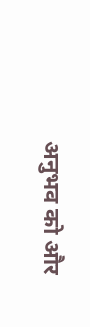अनुभव को और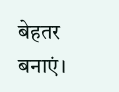बेहतर बनाएं।